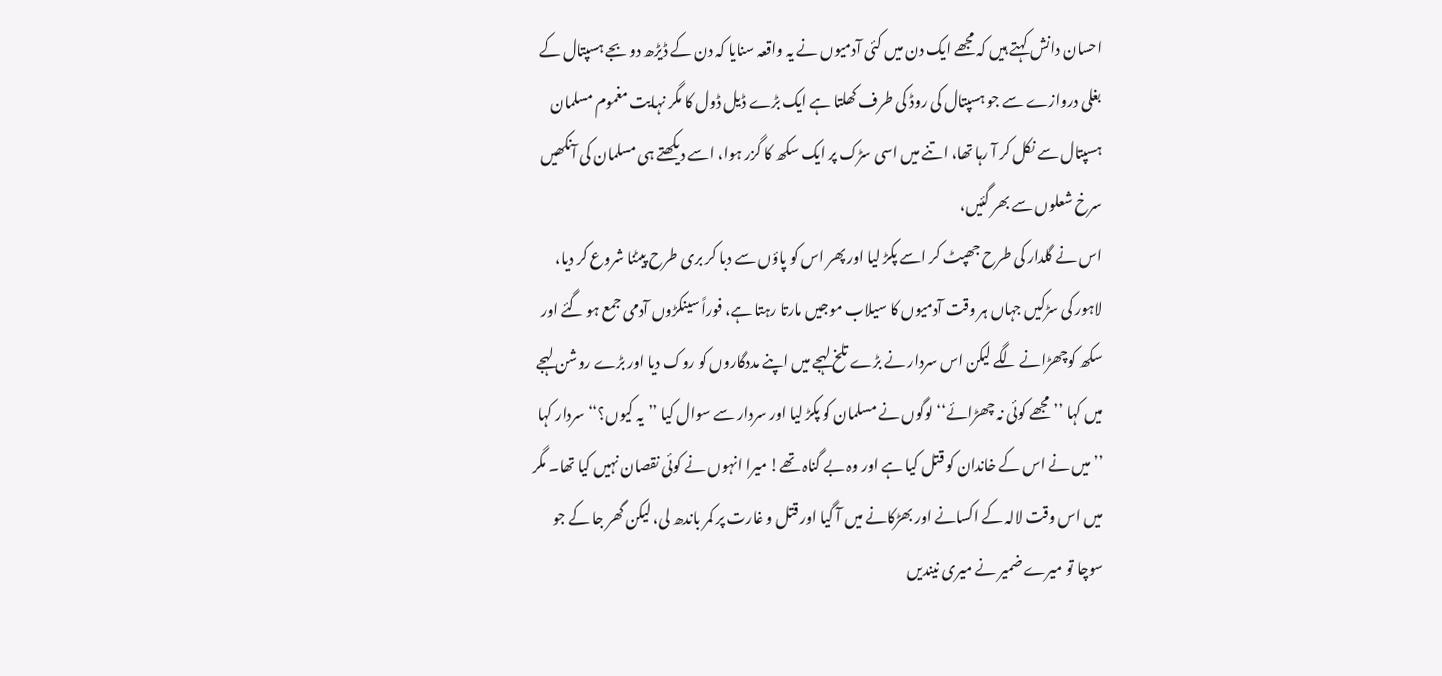احسان دانش کہتے ہیں کہ مجھے ایک دن میں کئی آدمیوں نے یہ واقعہ سنایا کہ دن کے ڈیڑھ دو بجے ہسپتال کے بغلی دروازے سے جو ہسپتال کی روڈ کی طرف کھلتا ہے ایک بڑے ڈیل ڈول کا مگر نہایت مغموم مسلمان ہسپتال سے نکل کر آ رہا تھا، اتنے میں اسی سڑک پر ایک سکھ کا گزر ہوا، اسے دیکھتے ہی مسلمان کی آنکھیں سرخ شعلوں سے بھر گئیں،
اس نے گلدار کی طرح جھپٹ کر اسے پکڑ لیا اور پھر اس کو پاؤں سے دبا کر بری طرح پیٹنا شروع کر دیا، لاہور کی سڑکیں جہاں ہر وقت آدمیوں کا سیلاب موجیں مارتا رہتا ہے، فوراً سینکڑوں آدمی جمع ہو گئے اور سکھ کوچھڑانے لگے لیکن اس سردار نے بڑے تلخ لہجے میں اپنے مددگاروں کو روک دیا اور بڑے روشن لہجے میں کہا ’’مجھے کوئی نہ چھڑائے‘‘ لوگوں نے مسلمان کو پکڑ لیا اور سردار سے سوال کیا ’’یہ کیوں؟‘‘ سردار کہا ’’میں نے اس کے خاندان کو قتل کیا ہے اور وہ بے گناہ تھے! میرا انہوں نے کوئی نقصان نہیں کیا تھا۔ مگر میں اس وقت لالہ کے اکسانے اور بھڑکانے میں آ گیا اور قتل و غارت پر کمر باندھ لی، لیکن گھر جا کے جو سوچا تو میرے ضمیر نے میری نیندیں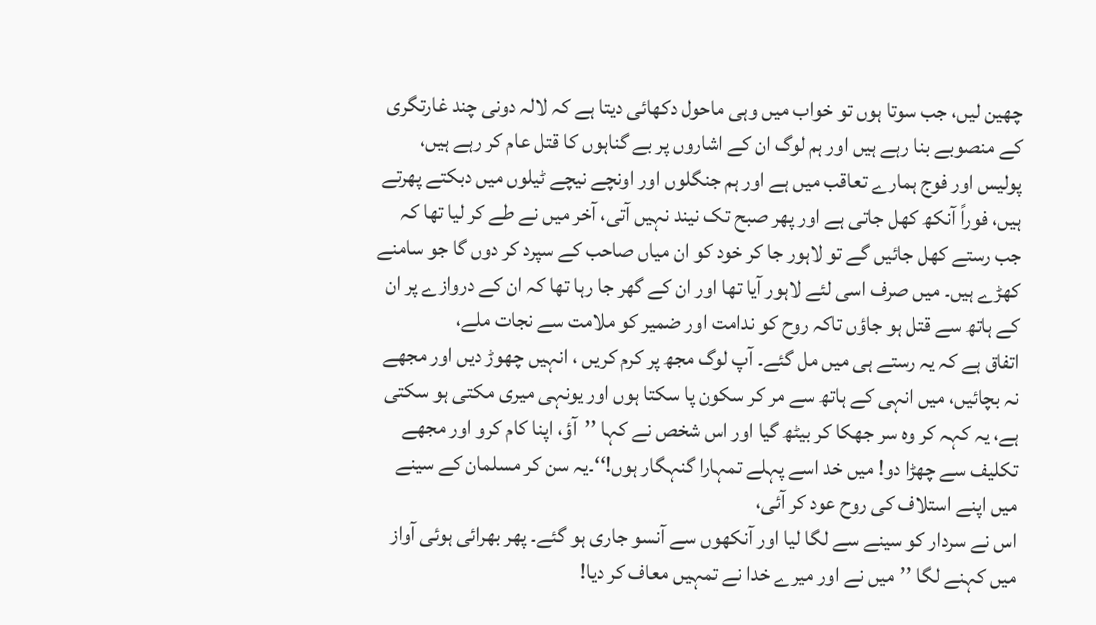چھین لیں، جب سوتا ہوں تو خواب میں وہی ماحول دکھائی دیتا ہے کہ لالہ دونی چند غارتگری کے منصوبے بنا رہے ہیں اور ہم لوگ ان کے اشاروں پر بے گناہوں کا قتل عام کر رہے ہیں، پولیس اور فوج ہمارے تعاقب میں ہے اور ہم جنگلوں اور اونچے نیچے ٹیلوں میں دبکتے پھرتے ہیں، فوراً آنکھ کھل جاتی ہے اور پھر صبح تک نیند نہیں آتی، آخر میں نے طے کر لیا تھا کہ جب رستے کھل جائیں گے تو لاہور جا کر خود کو ان میاں صاحب کے سپرد کر دوں گا جو سامنے کھڑے ہیں۔ میں صرف اسی لئے لاہور آیا تھا اور ان کے گھر جا رہا تھا کہ ان کے دروازے پر ان کے ہاتھ سے قتل ہو جاؤں تاکہ روح کو ندامت اور ضمیر کو ملامت سے نجات ملے،
اتفاق ہے کہ یہ رستے ہی میں مل گئے۔ آپ لوگ مجھ پر کرم کریں ، انہیں چھوڑ دیں اور مجھے نہ بچائیں، میں انہی کے ہاتھ سے مر کر سکون پا سکتا ہوں اور یونہی میری مکتی ہو سکتی ہے، یہ کہہ کر وہ سر جھکا کر بیٹھ گیا اور اس شخص نے کہا ’’آؤ، اپنا کام کرو اور مجھے تکلیف سے چھڑا دو! میں خد اسے پہلے تمہارا گنہگار ہوں!‘‘۔یہ سن کر مسلمان کے سینے میں اپنے استلاف کی روح عود کر آئی،
اس نے سردار کو سینے سے لگا لیا اور آنکھوں سے آنسو جاری ہو گئے۔ پھر بھرائی ہوئی آواز میں کہنے لگا ’’میں نے اور میرے خدا نے تمہیں معاف کر دیا!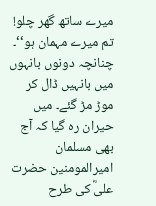میرے ساتھ گھر چلو! تم میرے مہمان ہو‘‘۔ چنانچہ دونوں بانہوں میں بانہیں ڈال کر موڑ مڑ گئے۔ میں حیران رہ گیا کہ آج بھی مسلمان امیرالمومنین حضرت علیؓ کی طرح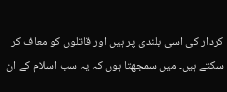کردار کی اسی بلندی پر ہیں اور قاتلوں کو معاف کر سکتے ہیں۔ میں سمجھتا ہوں کہ یہ سب اسلام کے ان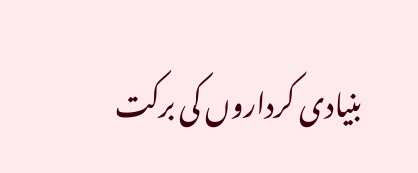بنیادی کرداروں کی برکت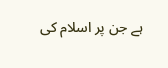ہے جن پر اسلام کی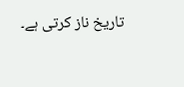تاریخ ناز کرتی ہے۔